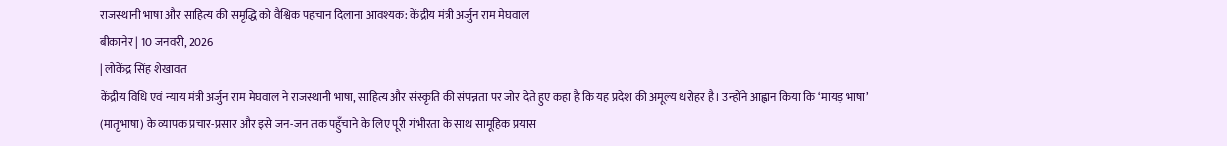राजस्थानी भाषा और साहित्य की समृद्धि को वैश्विक पहचान दिलाना आवश्यक: केंद्रीय मंत्री अर्जुन राम मेघवाल
बीकानेर | 10 जनवरी, 2026
| लोकेंद्र सिंह शेखावत
केंद्रीय विधि एवं न्याय मंत्री अर्जुन राम मेघवाल ने राजस्थानी भाषा, साहित्य और संस्कृति की संपन्नता पर जोर देते हुए कहा है कि यह प्रदेश की अमूल्य धरोहर है। उन्होंने आह्वान किया कि ‘मायड़ भाषा’ (मातृभाषा) के व्यापक प्रचार-प्रसार और इसे जन-जन तक पहुँचाने के लिए पूरी गंभीरता के साथ सामूहिक प्रयास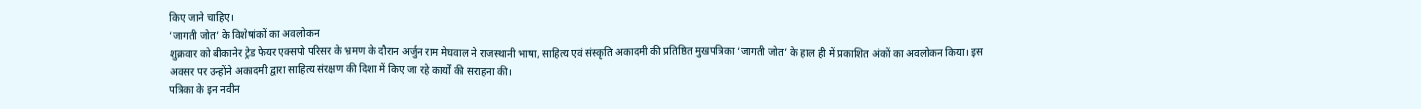किए जाने चाहिए।
’जागती जोत’ के विशेषांकों का अवलोकन
शुक्रवार को बीकानेर ट्रेड फेयर एक्सपो परिसर के भ्रमण के दौरान अर्जुन राम मेघवाल ने राजस्थानी भाषा, साहित्य एवं संस्कृति अकादमी की प्रतिष्ठित मुखपत्रिका ‘जागती जोत’ के हाल ही में प्रकाशित अंकों का अवलोकन किया। इस अवसर पर उन्होंने अकादमी द्वारा साहित्य संरक्षण की दिशा में किए जा रहे कार्यों की सराहना की।
पत्रिका के इन नवीन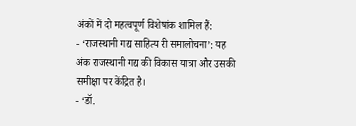अंकों में दो महत्वपूर्ण विशेषांक शामिल हैं:
- ‘राजस्थानी गद्य साहित्य री समालोचना’: यह अंक राजस्थानी गद्य की विकास यात्रा और उसकी समीक्षा पर केंद्रित है।
- ‘डॉ.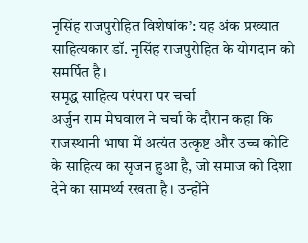नृसिंह राजपुरोहित विशेषांक’: यह अंक प्रख्यात साहित्यकार डॉ. नृसिंह राजपुरोहित के योगदान को समर्पित है।
समृद्ध साहित्य परंपरा पर चर्चा
अर्जुन राम मेघवाल ने चर्चा के दौरान कहा कि राजस्थानी भाषा में अत्यंत उत्कृष्ट और उच्च कोटि के साहित्य का सृजन हुआ है, जो समाज को दिशा देने का सामर्थ्य रखता है। उन्होंने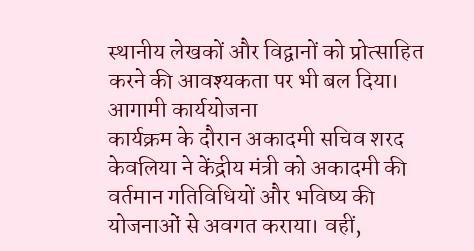स्थानीय लेखकों और विद्वानों को प्रोत्साहित करने की आवश्यकता पर भी बल दिया।
आगामी कार्ययोजना
कार्यक्रम के दौरान अकादमी सचिव शरद केवलिया ने केंद्रीय मंत्री को अकादमी की वर्तमान गतिविधियों और भविष्य की योजनाओं से अवगत कराया। वहीं,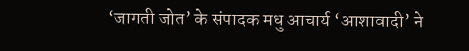‘जागती जोत’ के संपादक मधु आचार्य ‘आशावादी’ ने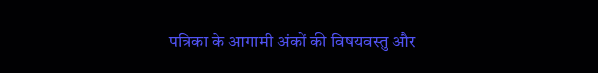पत्रिका के आगामी अंकों की विषयवस्तु और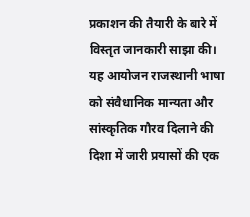प्रकाशन की तैयारी के बारे में विस्तृत जानकारी साझा की।
यह आयोजन राजस्थानी भाषा को संवैधानिक मान्यता और सांस्कृतिक गौरव दिलाने की दिशा में जारी प्रयासों की एक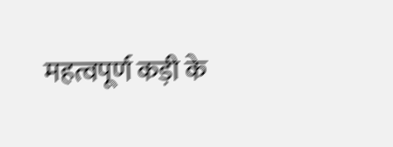महत्वपूर्ण कड़ी के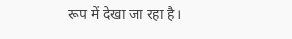रूप में देखा जा रहा है।